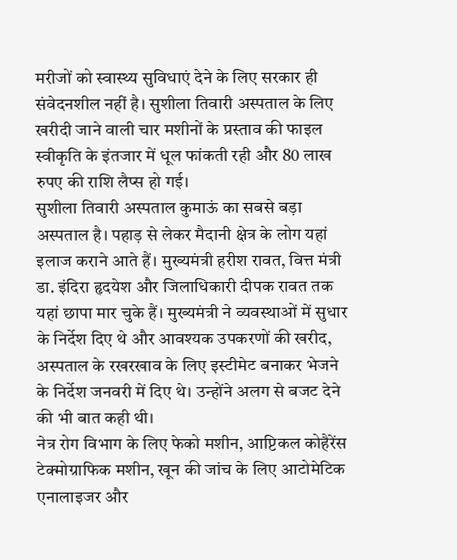मरीजों को स्वास्थ्य सुविधाएं देने के लिए सरकार ही संवेदनशील नहीं है। सुशीला तिवारी अस्पताल के लिए खरीदी जाने वाली चार मशीनों के प्रस्ताव की फाइल स्वीकृति के इंतजार में धूल फांकती रही और 80 लाख रुपए की राशि लैप्स हो गई।
सुशीला तिवारी अस्पताल कुमाऊं का सबसे बड़ा अस्पताल है। पहाड़ से लेकर मैदानी क्षेत्र के लोग यहां इलाज कराने आते हैं। मुख्यमंत्री हरीश रावत, वित्त मंत्री डा. इंदिरा हृदयेश और जिलाधिकारी दीपक रावत तक यहां छापा मार चुके हैं। मुख्यमंत्री ने व्यवस्थाओं में सुधार के निर्देश दिए थे और आवश्यक उपकरणों की खरीद, अस्पताल के रखरखाव के लिए इस्टीमेट बनाकर भेजने के निर्देश जनवरी में दिए थे। उन्होंने अलग से बजट देने की भी बात कही थी।
नेत्र रोग विभाग के लिए फेको मशीन, आप्टिकल कोहैरेंस टेक्मोग्राफिक मशीन, खून की जांच के लिए आटोमेटिक एनालाइजर और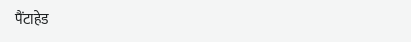पैंटाहेड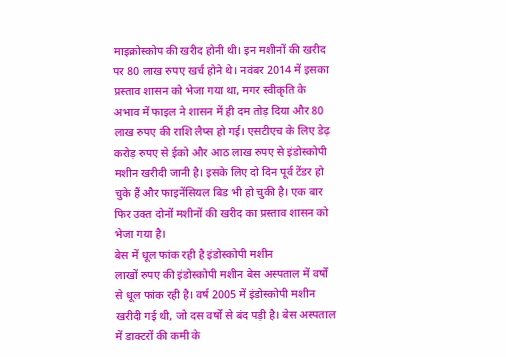माइक्रोस्कोप की खरीद होनी थी। इन मशीनों की खरीद पर 80 लाख रुपए खर्च होने थे। नवंबर 2014 में इसका प्रस्ताव शासन को भेजा गया था, मगर स्वीकृति के अभाव में फाइल ने शासन में ही दम तोड़ दिया और 80 लाख रुपए की राशि लैप्स हो गई। एसटीएच के लिए डेढ़ करोड़ रुपए से ईको और आठ लाख रुपए से इंडोस्कोपी मशीन खरीदी जानी है। इसके लिए दो दिन पूर्व टेंडर हो चुके हैं और फाइनेंसियल बिड भी हो चुकी है। एक बार फिर उक्त दोनों मशीनों की खरीद का प्रस्ताव शासन को भेजा गया है।
बेस में धूल फांक रही है इंडोस्कोपी मशीन
लाखों रुपए की इंडोस्कोपी मशीन बेस अस्पताल में वर्षों से धूल फांक रही है। वर्ष 2005 में इंडोस्कोपी मशीन खरीदी गई थी, जो दस वर्षों से बंद पड़ी है। बेस अस्पताल में डाक्टरों की कमी के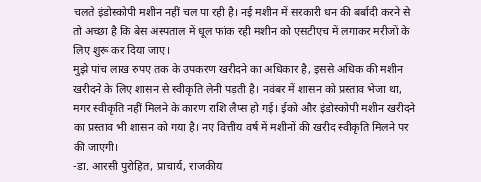चलते इंडोस्कोपी मशीन नहीं चल पा रही है। नई मशीन में सरकारी धन की बर्बादी करने से तो अच्छा है कि बेस अस्पताल में धूल फांक रही मशीन को एसटीएच में लगाकर मरीजों के लिए शुरू कर दिया जाए।
मुझे पांच लाख रुपए तक के उपकरण खरीदने का अधिकार है, इससे अधिक की मशीन खरीदने के लिए शासन से स्वीकृति लेनी पड़ती है। नवंबर में शासन को प्रस्ताव भेजा था, मगर स्वीकृति नहीं मिलने के कारण राशि लैप्स हो गई। ईको और इंडोस्कोपी मशीन खरीदने का प्रस्ताव भी शासन को गया है। नए वित्तीय वर्ष में मशीनों की खरीद स्वीकृति मिलने पर की जाएगी।
-डा. आरसी पुरोहित, प्राचार्य, राजकीय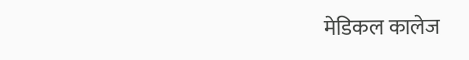मेडिकल कालेज